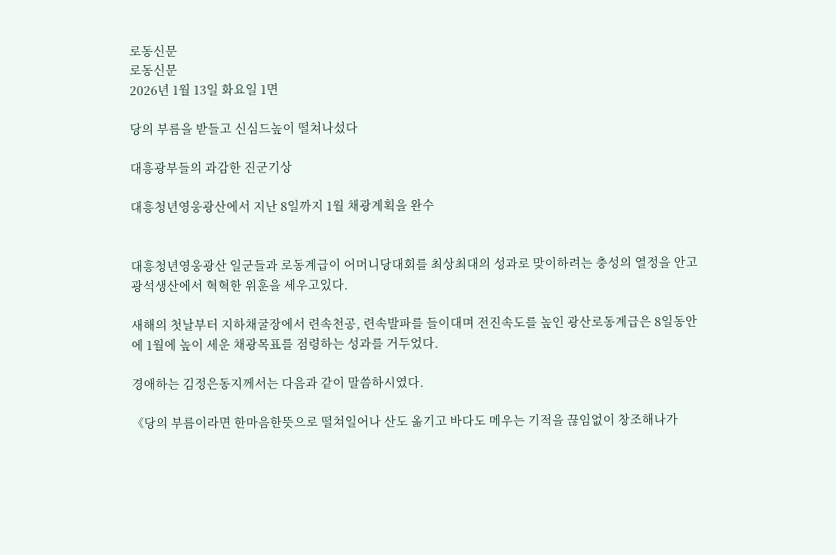로동신문
로동신문
2026년 1월 13일 화요일 1면

당의 부름을 받들고 신심드높이 떨쳐나섰다

대흥광부들의 과감한 진군기상

대흥청년영웅광산에서 지난 8일까지 1월 채광계획을 완수


대흥청년영웅광산 일군들과 로동계급이 어머니당대회를 최상최대의 성과로 맞이하려는 충성의 열정을 안고 광석생산에서 혁혁한 위훈을 세우고있다.

새해의 첫날부터 지하채굴장에서 련속천공, 련속발파를 들이대며 전진속도를 높인 광산로동계급은 8일동안에 1월에 높이 세운 채광목표를 점령하는 성과를 거두었다.

경애하는 김정은동지께서는 다음과 같이 말씀하시였다.

《당의 부름이라면 한마음한뜻으로 떨쳐일어나 산도 옮기고 바다도 메우는 기적을 끊임없이 창조해나가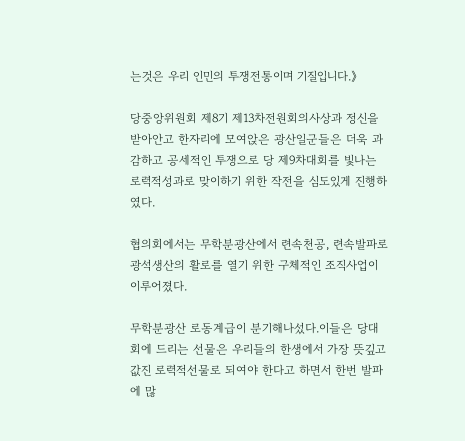는것은 우리 인민의 투쟁전통이며 기질입니다.》

당중앙위원회 제8기 제13차전원회의사상과 정신을 받아안고 한자리에 모여앉은 광산일군들은 더욱 과감하고 공세적인 투쟁으로 당 제9차대회를 빛나는 로력적성과로 맞이하기 위한 작전을 심도있게 진행하였다.

협의회에서는 무학분광산에서 련속천공, 련속발파로 광석생산의 활로를 열기 위한 구체적인 조직사업이 이루어졌다.

무학분광산 로동계급이 분기해나섰다.이들은 당대회에 드리는 선물은 우리들의 한생에서 가장 뜻깊고 값진 로력적선물로 되여야 한다고 하면서 한번 발파에 많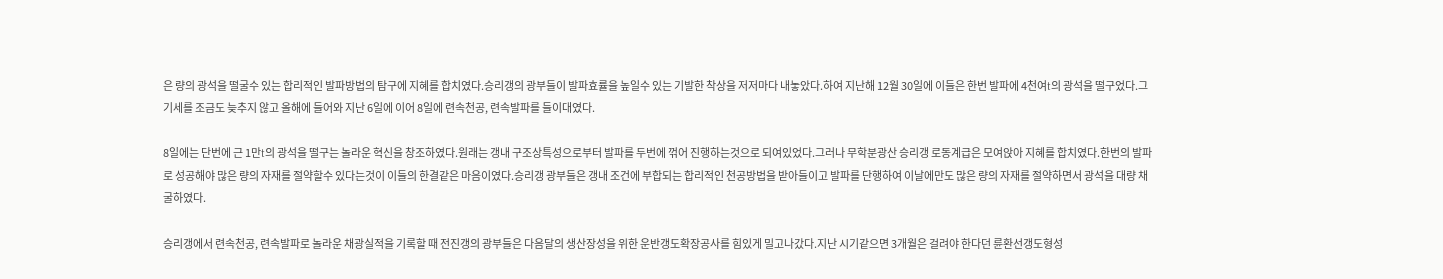은 량의 광석을 떨굴수 있는 합리적인 발파방법의 탐구에 지혜를 합치였다.승리갱의 광부들이 발파효률을 높일수 있는 기발한 착상을 저저마다 내놓았다.하여 지난해 12월 30일에 이들은 한번 발파에 4천여t의 광석을 떨구었다.그 기세를 조금도 늦추지 않고 올해에 들어와 지난 6일에 이어 8일에 련속천공, 련속발파를 들이대였다.

8일에는 단번에 근 1만t의 광석을 떨구는 놀라운 혁신을 창조하였다.원래는 갱내 구조상특성으로부터 발파를 두번에 꺾어 진행하는것으로 되여있었다.그러나 무학분광산 승리갱 로동계급은 모여앉아 지혜를 합치였다.한번의 발파로 성공해야 많은 량의 자재를 절약할수 있다는것이 이들의 한결같은 마음이였다.승리갱 광부들은 갱내 조건에 부합되는 합리적인 천공방법을 받아들이고 발파를 단행하여 이날에만도 많은 량의 자재를 절약하면서 광석을 대량 채굴하였다.

승리갱에서 련속천공, 련속발파로 놀라운 채광실적을 기록할 때 전진갱의 광부들은 다음달의 생산장성을 위한 운반갱도확장공사를 힘있게 밀고나갔다.지난 시기같으면 3개월은 걸려야 한다던 륜환선갱도형성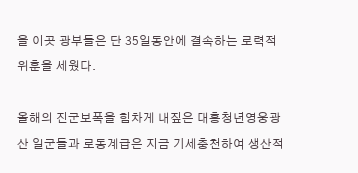을 이곳 광부들은 단 35일동안에 결속하는 로력적위훈을 세웠다.

올해의 진군보폭을 힘차게 내짚은 대흥청년영웅광산 일군들과 로동계급은 지금 기세충천하여 생산적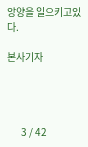앙양을 일으키고있다.

본사기자




       3 / 42